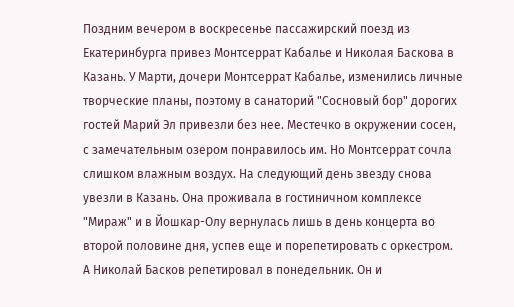Поздним вечером в воскресенье пассажирский поезд из Екатеринбурга привез Монтсеррат Кабалье и Николая Баскова в Казань. У Марти, дочери Монтсеррат Кабалье, изменились личные творческие планы, поэтому в санаторий "Сосновый бор" дорогих гостей Марий Эл привезли без нее. Местечко в окружении сосен, с замечательным озером понравилось им. Но Монтсеррат сочла слишком влажным воздух. На следующий день звезду снова увезли в Казань. Она проживала в гостиничном комплексе "Мираж" и в Йошкар-Олу вернулась лишь в день концерта во второй половине дня, успев еще и порепетировать с оркестром.
А Николай Басков репетировал в понедельник. Он и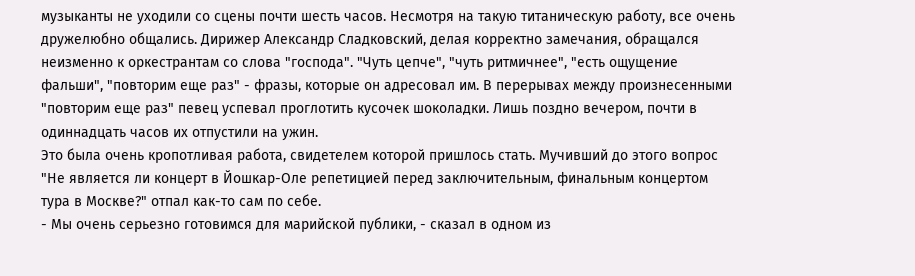музыканты не уходили со сцены почти шесть часов. Несмотря на такую титаническую работу, все очень дружелюбно общались. Дирижер Александр Сладковский, делая корректно замечания, обращался неизменно к оркестрантам со слова "господа". "Чуть цепче", "чуть ритмичнее", "есть ощущение фальши", "повторим еще раз" - фразы, которые он адресовал им. В перерывах между произнесенными "повторим еще раз" певец успевал проглотить кусочек шоколадки. Лишь поздно вечером, почти в одиннадцать часов их отпустили на ужин.
Это была очень кропотливая работа, свидетелем которой пришлось стать. Мучивший до этого вопрос "Не является ли концерт в Йошкар-Оле репетицией перед заключительным, финальным концертом тура в Москве?" отпал как-то сам по себе.
- Мы очень серьезно готовимся для марийской публики, - сказал в одном из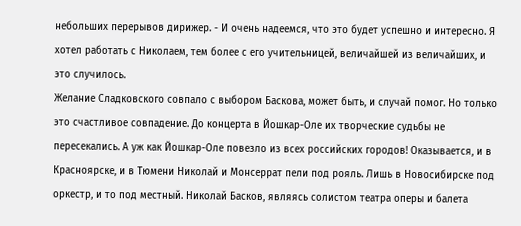небольших перерывов дирижер. - И очень надеемся, что это будет успешно и интересно. Я хотел работать с Николаем, тем более с его учительницей, величайшей из величайших, и это случилось.
Желание Сладковского совпало с выбором Баскова, может быть, и случай помог. Но только это счастливое совпадение. До концерта в Йошкар-Оле их творческие судьбы не пересекались. А уж как Йошкар-Оле повезло из всех российских городов! Оказывается, и в Красноярске, и в Тюмени Николай и Монсеррат пели под рояль. Лишь в Новосибирске под оркестр, и то под местный. Николай Басков, являясь солистом театра оперы и балета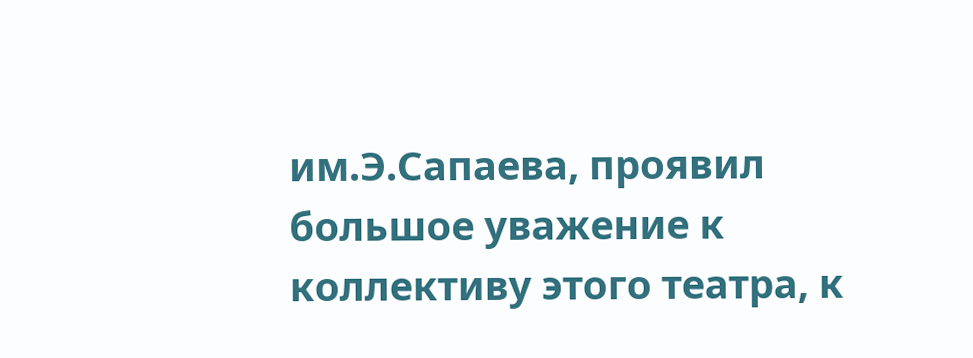им.Э.Сапаева, проявил большое уважение к коллективу этого театра, к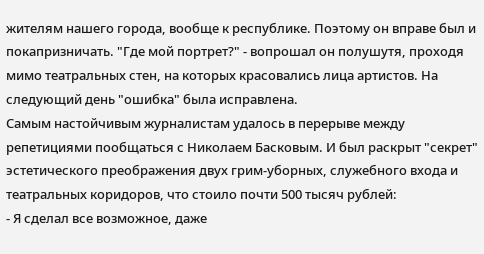жителям нашего города, вообще к республике. Поэтому он вправе был и покапризничать. "Где мой портрет?" - вопрошал он полушутя, проходя мимо театральных стен, на которых красовались лица артистов. На следующий день "ошибка" была исправлена.
Самым настойчивым журналистам удалось в перерыве между репетициями пообщаться с Николаем Басковым. И был раскрыт "секрет" эстетического преображения двух грим-уборных, служебного входа и театральных коридоров, что стоило почти 500 тысяч рублей:
- Я сделал все возможное, даже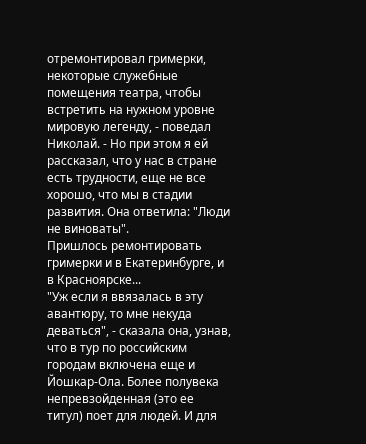отремонтировал гримерки, некоторые служебные помещения театра, чтобы встретить на нужном уровне мировую легенду, - поведал Николай. - Но при этом я ей рассказал, что у нас в стране есть трудности, еще не все хорошо, что мы в стадии развития. Она ответила: "Люди не виноваты".
Пришлось ремонтировать гримерки и в Екатеринбурге, и в Красноярске...
"Уж если я ввязалась в эту авантюру, то мне некуда деваться", - сказала она, узнав, что в тур по российским городам включена еще и Йошкар-Ола. Более полувека непревзойденная (это ее титул) поет для людей. И для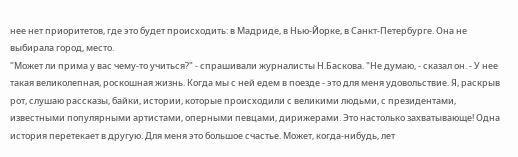нее нет приоритетов, где это будет происходить: в Мадриде, в Нью-Йорке, в Санкт-Петербурге. Она не выбирала город, место.
"Может ли прима у вас чему-то учиться?" - спрашивали журналисты Н.Баскова. "Не думаю, - сказал он. - У нее такая великолепная, роскошная жизнь. Когда мы с ней едем в поезде - это для меня удовольствие. Я, раскрыв рот, слушаю рассказы, байки, истории, которые происходили с великими людьми, с президентами, известными популярными артистами, оперными певцами, дирижерами. Это настолько захватывающе! Одна история перетекает в другую. Для меня это большое счастье. Может, когда-нибудь, лет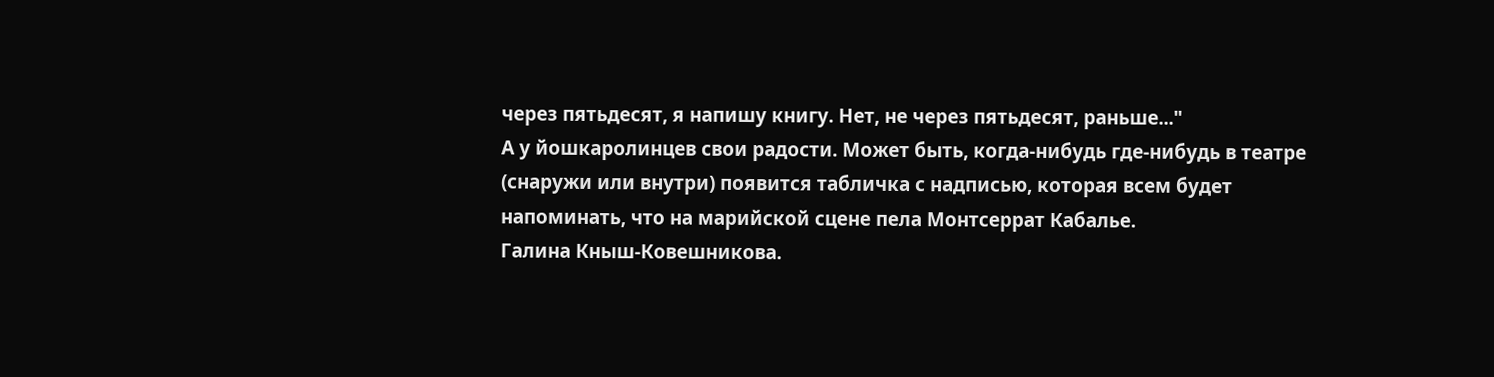через пятьдесят, я напишу книгу. Нет, не через пятьдесят, раньше..."
А у йошкаролинцев свои радости. Может быть, когда-нибудь где-нибудь в театре (снаружи или внутри) появится табличка с надписью, которая всем будет напоминать, что на марийской сцене пела Монтсеррат Кабалье.
Галина Кныш-Ковешникова.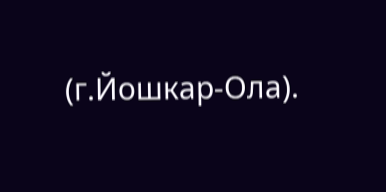(г.Йошкар-Ола).